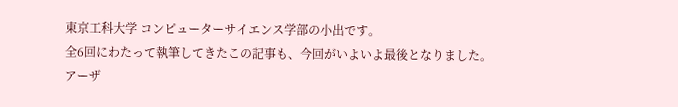東京工科大学 コンピューターサイエンス学部の小出です。
全6回にわたって執筆してきたこの記事も、今回がいよいよ最後となりました。
アーザ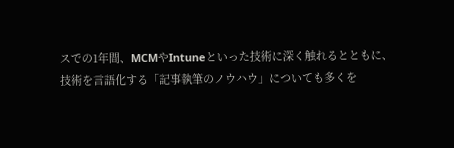スでの1年間、MCMやIntuneといった技術に深く触れるとともに、
技術を言語化する「記事執筆のノウハウ」についても多くを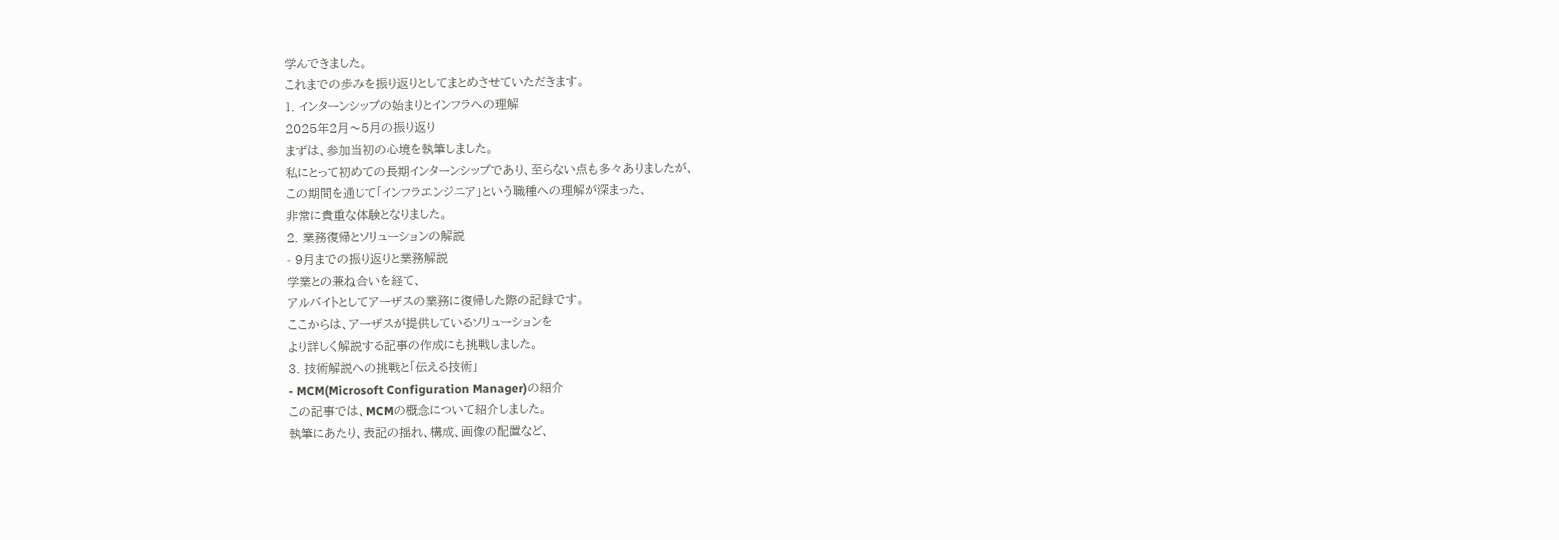学んできました。
これまでの歩みを振り返りとしてまとめさせていただきます。
1. インターンシップの始まりとインフラへの理解
2025年2月〜5月の振り返り
まずは、参加当初の心境を執筆しました。
私にとって初めての長期インターンシップであり、至らない点も多々ありましたが、
この期間を通じて「インフラエンジニア」という職種への理解が深まった、
非常に貴重な体験となりました。
2. 業務復帰とソリューションの解説
- 9月までの振り返りと業務解説
学業との兼ね合いを経て、
アルバイトとしてアーザスの業務に復帰した際の記録です。
ここからは、アーザスが提供しているソリューションを
より詳しく解説する記事の作成にも挑戦しました。
3. 技術解説への挑戦と「伝える技術」
- MCM(Microsoft Configuration Manager)の紹介
この記事では、MCMの概念について紹介しました。
執筆にあたり、表記の揺れ、構成、画像の配置など、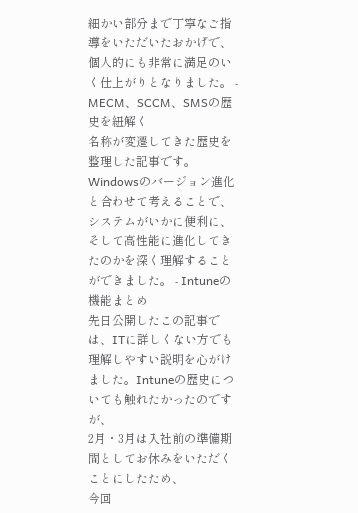細かい部分まで丁寧なご指導をいただいたおかげで、
個人的にも非常に満足のいく仕上がりとなりました。 - MECM、SCCM、SMSの歴史を紐解く
名称が変遷してきた歴史を整理した記事です。
Windowsのバージョン進化と合わせて考えることで、システムがいかに便利に、
そして高性能に進化してきたのかを深く理解することができました。 - Intuneの機能まとめ
先日公開したこの記事では、ITに詳しくない方でも理解しやすい説明を心がけました。Intuneの歴史についても触れたかったのですが、
2月・3月は入社前の準備期間としてお休みをいただくことにしたため、
今回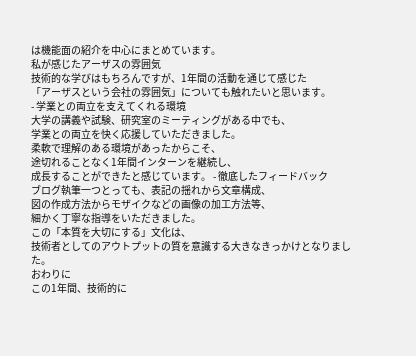は機能面の紹介を中心にまとめています。
私が感じたアーザスの雰囲気
技術的な学びはもちろんですが、1年間の活動を通じて感じた
「アーザスという会社の雰囲気」についても触れたいと思います。
- 学業との両立を支えてくれる環境
大学の講義や試験、研究室のミーティングがある中でも、
学業との両立を快く応援していただきました。
柔軟で理解のある環境があったからこそ、
途切れることなく1年間インターンを継続し、
成長することができたと感じています。 - 徹底したフィードバック
ブログ執筆一つとっても、表記の揺れから文章構成、
図の作成方法からモザイクなどの画像の加工方法等、
細かく丁寧な指導をいただきました。
この「本質を大切にする」文化は、
技術者としてのアウトプットの質を意識する大きなきっかけとなりました。
おわりに
この1年間、技術的に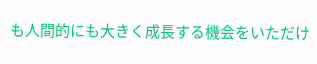も人間的にも大きく成長する機会をいただけ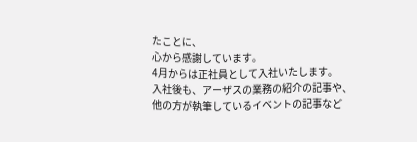たことに、
心から感謝しています。
4月からは正社員として入社いたします。
入社後も、アーザスの業務の紹介の記事や、
他の方が執筆しているイベントの記事など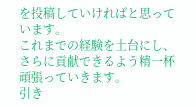を投稿していければと思っています。
これまでの経験を土台にし、さらに貢献できるよう精一杯頑張っていきます。
引き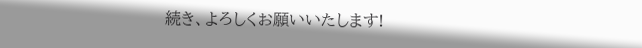続き、よろしくお願いいたします!